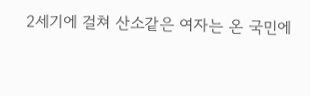2세기에 걸쳐 산소같은 여자는 온 국민에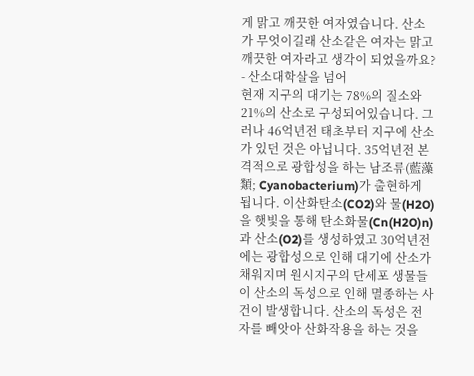게 맑고 깨끗한 여자였습니다. 산소가 무엇이길래 산소같은 여자는 맑고 깨끗한 여자라고 생각이 되었을까요?
- 산소대학살을 넘어
현재 지구의 대기는 78%의 질소와 21%의 산소로 구성되어있습니다. 그러나 46억년전 태초부터 지구에 산소가 있던 것은 아닙니다. 35억년전 본격적으로 광합성을 하는 남조류(藍藻類; Cyanobacterium)가 출현하게 됩니다. 이산화탄소(CO2)와 물(H2O)을 햇빛을 통해 탄소화물(Cn(H2O)n)과 산소(O2)를 생성하였고 30억년전에는 광합성으로 인해 대기에 산소가 채워지며 원시지구의 단세포 생물들이 산소의 독성으로 인해 멸종하는 사건이 발생합니다. 산소의 독성은 전자를 빼앗아 산화작용을 하는 것을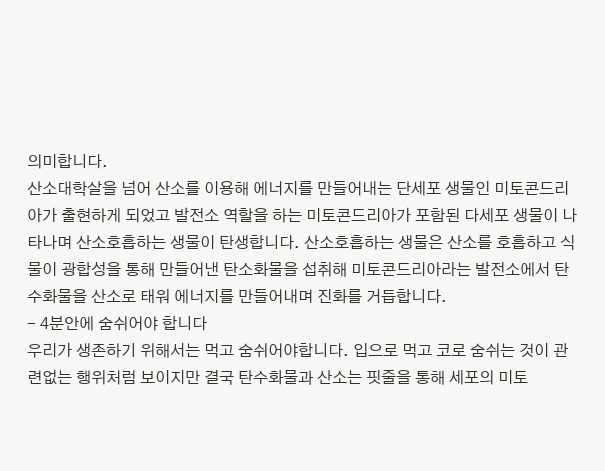의미합니다.
산소대학살을 넘어 산소를 이용해 에너지를 만들어내는 단세포 생물인 미토콘드리아가 출현하게 되었고 발전소 역할을 하는 미토콘드리아가 포함된 다세포 생물이 나타나며 산소호흡하는 생물이 탄생합니다. 산소호흡하는 생물은 산소를 호흡하고 식물이 광합성을 통해 만들어낸 탄소화물을 섭취해 미토콘드리아라는 발전소에서 탄수화물을 산소로 태워 에너지를 만들어내며 진화를 거듭합니다.
- 4분안에 숨쉬어야 합니다
우리가 생존하기 위해서는 먹고 숨쉬어야합니다. 입으로 먹고 코로 숨쉬는 것이 관련없는 행위처럼 보이지만 결국 탄수화물과 산소는 핏줄을 통해 세포의 미토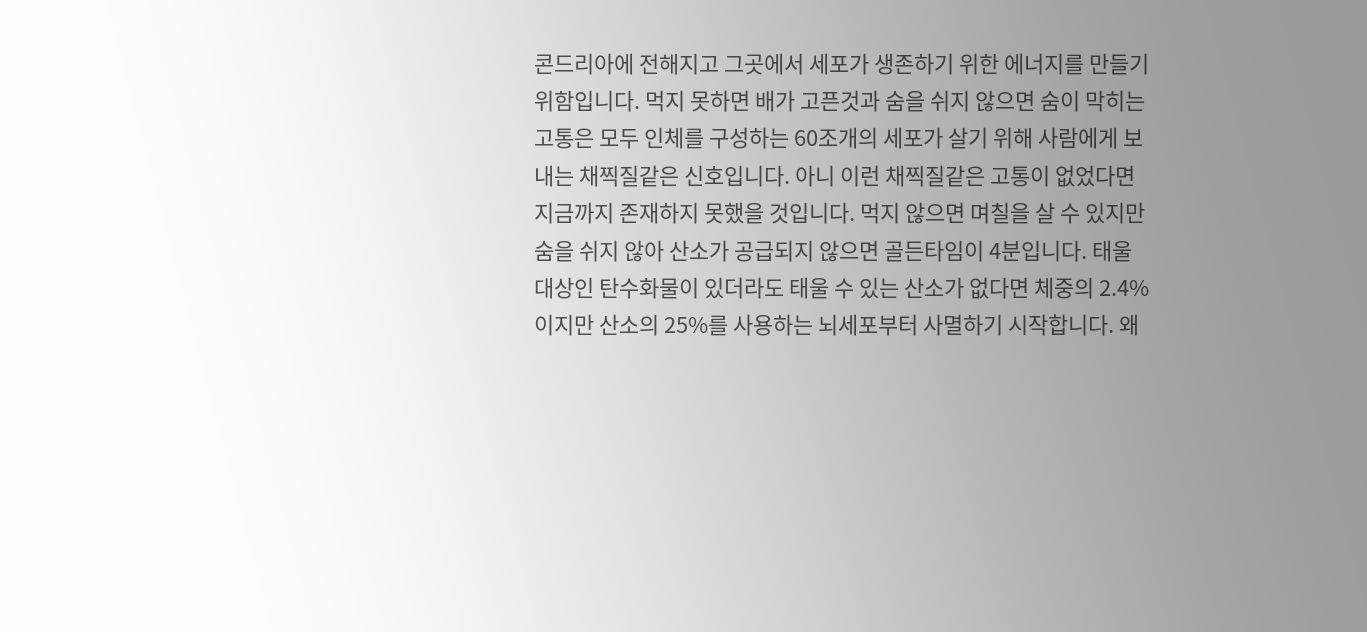콘드리아에 전해지고 그곳에서 세포가 생존하기 위한 에너지를 만들기 위함입니다. 먹지 못하면 배가 고픈것과 숨을 쉬지 않으면 숨이 막히는 고통은 모두 인체를 구성하는 60조개의 세포가 살기 위해 사람에게 보내는 채찍질같은 신호입니다. 아니 이런 채찍질같은 고통이 없었다면 지금까지 존재하지 못했을 것입니다. 먹지 않으면 며칠을 살 수 있지만 숨을 쉬지 않아 산소가 공급되지 않으면 골든타임이 4분입니다. 태울 대상인 탄수화물이 있더라도 태울 수 있는 산소가 없다면 체중의 2.4%이지만 산소의 25%를 사용하는 뇌세포부터 사멸하기 시작합니다. 왜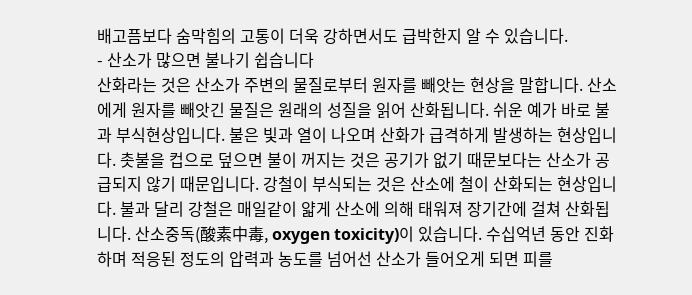배고픔보다 숨막힘의 고통이 더욱 강하면서도 급박한지 알 수 있습니다.
- 산소가 많으면 불나기 쉽습니다
산화라는 것은 산소가 주변의 물질로부터 원자를 빼앗는 현상을 말합니다. 산소에게 원자를 빼앗긴 물질은 원래의 성질을 읽어 산화됩니다. 쉬운 예가 바로 불과 부식현상입니다. 불은 빛과 열이 나오며 산화가 급격하게 발생하는 현상입니다. 촛불을 컵으로 덮으면 불이 꺼지는 것은 공기가 없기 때문보다는 산소가 공급되지 않기 때문입니다. 강철이 부식되는 것은 산소에 철이 산화되는 현상입니다. 불과 달리 강철은 매일같이 얇게 산소에 의해 태워져 장기간에 걸쳐 산화됩니다. 산소중독(酸素中毒, oxygen toxicity)이 있습니다. 수십억년 동안 진화하며 적응된 정도의 압력과 농도를 넘어선 산소가 들어오게 되면 피를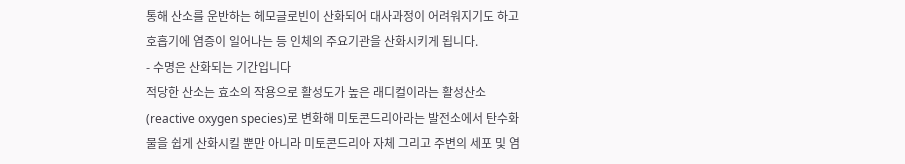통해 산소를 운반하는 헤모글로빈이 산화되어 대사과정이 어려워지기도 하고 호흡기에 염증이 일어나는 등 인체의 주요기관을 산화시키게 됩니다.
- 수명은 산화되는 기간입니다
적당한 산소는 효소의 작용으로 활성도가 높은 래디컬이라는 활성산소(reactive oxygen species)로 변화해 미토콘드리아라는 발전소에서 탄수화물을 쉽게 산화시킬 뿐만 아니라 미토콘드리아 자체 그리고 주변의 세포 및 염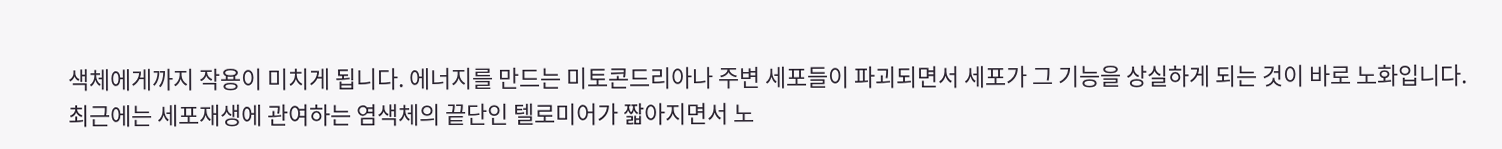색체에게까지 작용이 미치게 됩니다. 에너지를 만드는 미토콘드리아나 주변 세포들이 파괴되면서 세포가 그 기능을 상실하게 되는 것이 바로 노화입니다. 최근에는 세포재생에 관여하는 염색체의 끝단인 텔로미어가 짧아지면서 노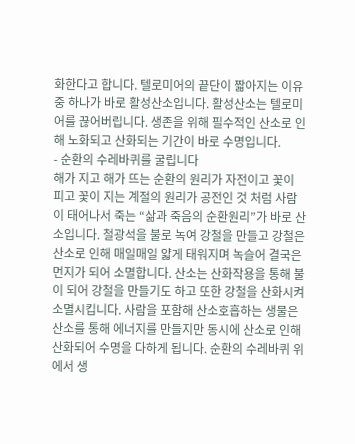화한다고 합니다. 텔로미어의 끝단이 짧아지는 이유중 하나가 바로 활성산소입니다. 활성산소는 텔로미어를 끊어버립니다. 생존을 위해 필수적인 산소로 인해 노화되고 산화되는 기간이 바로 수명입니다.
- 순환의 수레바퀴를 굴립니다
해가 지고 해가 뜨는 순환의 원리가 자전이고 꽃이 피고 꽃이 지는 계절의 원리가 공전인 것 처럼 사람이 태어나서 죽는 “삶과 죽음의 순환원리”가 바로 산소입니다. 철광석을 불로 녹여 강철을 만들고 강철은 산소로 인해 매일매일 얇게 태워지며 녹슬어 결국은 먼지가 되어 소멸합니다. 산소는 산화작용을 통해 불이 되어 강철을 만들기도 하고 또한 강철을 산화시켜 소멸시킵니다. 사람을 포함해 산소호흡하는 생물은 산소를 통해 에너지를 만들지만 동시에 산소로 인해 산화되어 수명을 다하게 됩니다. 순환의 수레바퀴 위에서 생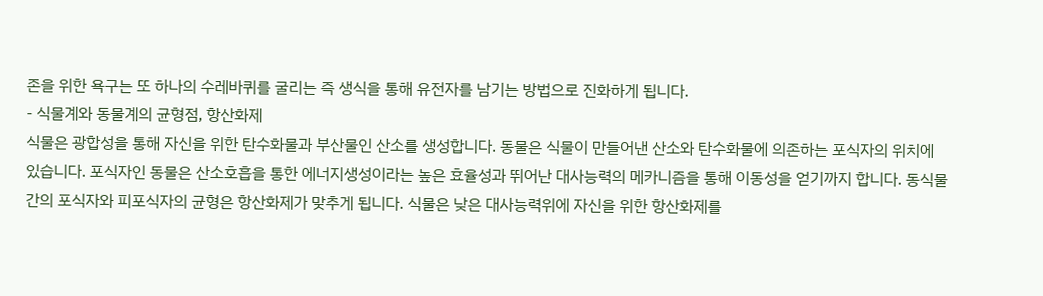존을 위한 욕구는 또 하나의 수레바퀴를 굴리는 즉 생식을 통해 유전자를 남기는 방법으로 진화하게 됩니다.
- 식물계와 동물계의 균형점, 항산화제
식물은 광합성을 통해 자신을 위한 탄수화물과 부산물인 산소를 생성합니다. 동물은 식물이 만들어낸 산소와 탄수화물에 의존하는 포식자의 위치에 있습니다. 포식자인 동물은 산소호흡을 통한 에너지생성이라는 높은 효율성과 뛰어난 대사능력의 메카니즘을 통해 이동성을 얻기까지 합니다. 동식물간의 포식자와 피포식자의 균형은 항산화제가 맞추게 됩니다. 식물은 낮은 대사능력위에 자신을 위한 항산화제를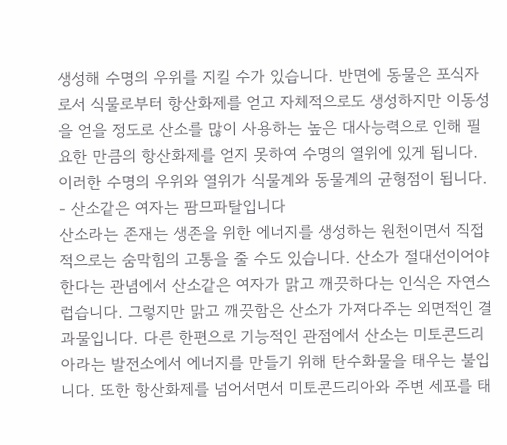생성해 수명의 우위를 지킬 수가 있습니다. 반면에 동물은 포식자로서 식물로부터 항산화제를 얻고 자체적으로도 생성하지만 이동성을 얻을 정도로 산소를 많이 사용하는 높은 대사능력으로 인해 필요한 만큼의 항산화제를 얻지 못하여 수명의 열위에 있게 됩니다. 이러한 수명의 우위와 열위가 식물계와 동물계의 균형점이 됩니다.
- 산소같은 여자는 팜므파탈입니다
산소라는 존재는 생존을 위한 에너지를 생성하는 원천이면서 직접적으로는 숨막힘의 고통을 줄 수도 있습니다. 산소가 절대선이어야 한다는 관념에서 산소같은 여자가 맑고 깨끗하다는 인식은 자연스럽습니다. 그렇지만 맑고 깨끗함은 산소가 가져다주는 외면적인 결과물입니다. 다른 한편으로 기능적인 관점에서 산소는 미토콘드리아라는 발전소에서 에너지를 만들기 위해 탄수화물을 태우는 불입니다. 또한 항산화제를 넘어서면서 미토콘드리아와 주변 세포를 태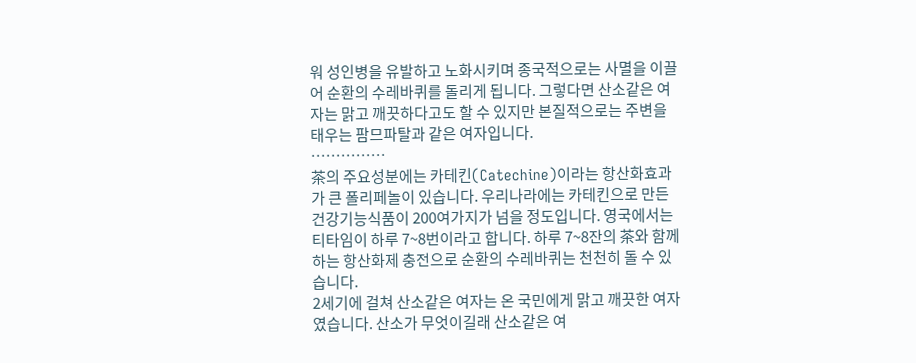워 성인병을 유발하고 노화시키며 종국적으로는 사멸을 이끌어 순환의 수레바퀴를 돌리게 됩니다. 그렇다면 산소같은 여자는 맑고 깨끗하다고도 할 수 있지만 본질적으로는 주변을 태우는 팜므파탈과 같은 여자입니다.
……………
茶의 주요성분에는 카테킨(Catechine)이라는 항산화효과가 큰 폴리페놀이 있습니다. 우리나라에는 카테킨으로 만든 건강기능식품이 200여가지가 넘을 정도입니다. 영국에서는 티타임이 하루 7~8번이라고 합니다. 하루 7~8잔의 茶와 함께하는 항산화제 충전으로 순환의 수레바퀴는 천천히 돌 수 있습니다.
2세기에 걸쳐 산소같은 여자는 온 국민에게 맑고 깨끗한 여자였습니다. 산소가 무엇이길래 산소같은 여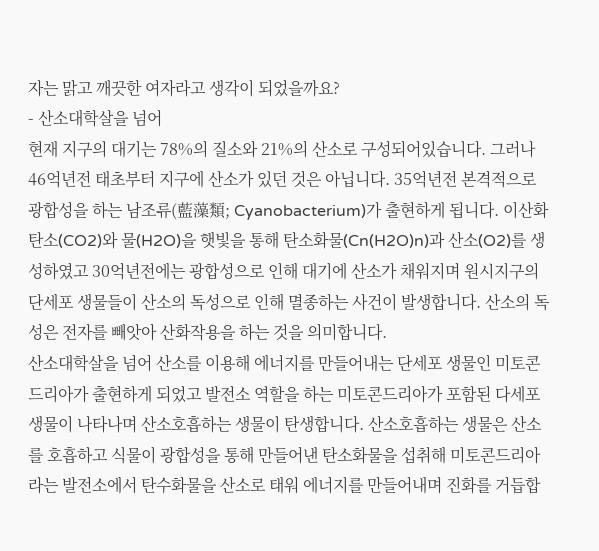자는 맑고 깨끗한 여자라고 생각이 되었을까요?
- 산소대학살을 넘어
현재 지구의 대기는 78%의 질소와 21%의 산소로 구성되어있습니다. 그러나 46억년전 태초부터 지구에 산소가 있던 것은 아닙니다. 35억년전 본격적으로 광합성을 하는 남조류(藍藻類; Cyanobacterium)가 출현하게 됩니다. 이산화탄소(CO2)와 물(H2O)을 햇빛을 통해 탄소화물(Cn(H2O)n)과 산소(O2)를 생성하였고 30억년전에는 광합성으로 인해 대기에 산소가 채워지며 원시지구의 단세포 생물들이 산소의 독성으로 인해 멸종하는 사건이 발생합니다. 산소의 독성은 전자를 빼앗아 산화작용을 하는 것을 의미합니다.
산소대학살을 넘어 산소를 이용해 에너지를 만들어내는 단세포 생물인 미토콘드리아가 출현하게 되었고 발전소 역할을 하는 미토콘드리아가 포함된 다세포 생물이 나타나며 산소호흡하는 생물이 탄생합니다. 산소호흡하는 생물은 산소를 호흡하고 식물이 광합성을 통해 만들어낸 탄소화물을 섭취해 미토콘드리아라는 발전소에서 탄수화물을 산소로 태워 에너지를 만들어내며 진화를 거듭합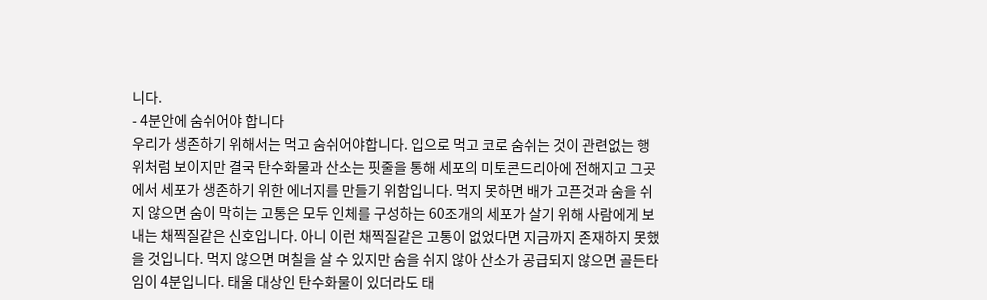니다.
- 4분안에 숨쉬어야 합니다
우리가 생존하기 위해서는 먹고 숨쉬어야합니다. 입으로 먹고 코로 숨쉬는 것이 관련없는 행위처럼 보이지만 결국 탄수화물과 산소는 핏줄을 통해 세포의 미토콘드리아에 전해지고 그곳에서 세포가 생존하기 위한 에너지를 만들기 위함입니다. 먹지 못하면 배가 고픈것과 숨을 쉬지 않으면 숨이 막히는 고통은 모두 인체를 구성하는 60조개의 세포가 살기 위해 사람에게 보내는 채찍질같은 신호입니다. 아니 이런 채찍질같은 고통이 없었다면 지금까지 존재하지 못했을 것입니다. 먹지 않으면 며칠을 살 수 있지만 숨을 쉬지 않아 산소가 공급되지 않으면 골든타임이 4분입니다. 태울 대상인 탄수화물이 있더라도 태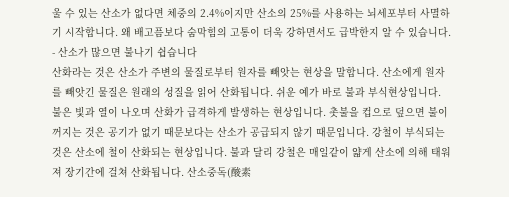울 수 있는 산소가 없다면 체중의 2.4%이지만 산소의 25%를 사용하는 뇌세포부터 사멸하기 시작합니다. 왜 배고픔보다 숨막힘의 고통이 더욱 강하면서도 급박한지 알 수 있습니다.
- 산소가 많으면 불나기 쉽습니다
산화라는 것은 산소가 주변의 물질로부터 원자를 빼앗는 현상을 말합니다. 산소에게 원자를 빼앗긴 물질은 원래의 성질을 읽어 산화됩니다. 쉬운 예가 바로 불과 부식현상입니다. 불은 빛과 열이 나오며 산화가 급격하게 발생하는 현상입니다. 촛불을 컵으로 덮으면 불이 꺼지는 것은 공기가 없기 때문보다는 산소가 공급되지 않기 때문입니다. 강철이 부식되는 것은 산소에 철이 산화되는 현상입니다. 불과 달리 강철은 매일같이 얇게 산소에 의해 태워져 장기간에 걸쳐 산화됩니다. 산소중독(酸素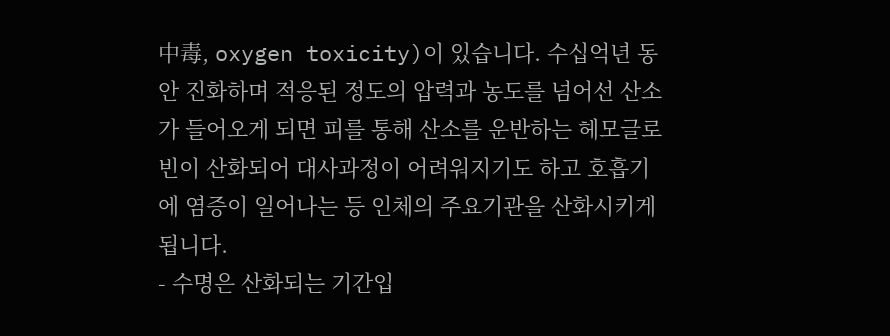中毒, oxygen toxicity)이 있습니다. 수십억년 동안 진화하며 적응된 정도의 압력과 농도를 넘어선 산소가 들어오게 되면 피를 통해 산소를 운반하는 헤모글로빈이 산화되어 대사과정이 어려워지기도 하고 호흡기에 염증이 일어나는 등 인체의 주요기관을 산화시키게 됩니다.
- 수명은 산화되는 기간입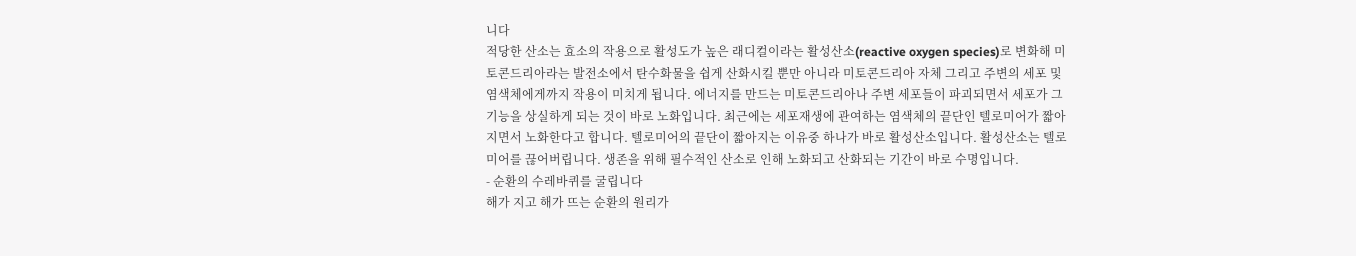니다
적당한 산소는 효소의 작용으로 활성도가 높은 래디컬이라는 활성산소(reactive oxygen species)로 변화해 미토콘드리아라는 발전소에서 탄수화물을 쉽게 산화시킬 뿐만 아니라 미토콘드리아 자체 그리고 주변의 세포 및 염색체에게까지 작용이 미치게 됩니다. 에너지를 만드는 미토콘드리아나 주변 세포들이 파괴되면서 세포가 그 기능을 상실하게 되는 것이 바로 노화입니다. 최근에는 세포재생에 관여하는 염색체의 끝단인 텔로미어가 짧아지면서 노화한다고 합니다. 텔로미어의 끝단이 짧아지는 이유중 하나가 바로 활성산소입니다. 활성산소는 텔로미어를 끊어버립니다. 생존을 위해 필수적인 산소로 인해 노화되고 산화되는 기간이 바로 수명입니다.
- 순환의 수레바퀴를 굴립니다
해가 지고 해가 뜨는 순환의 원리가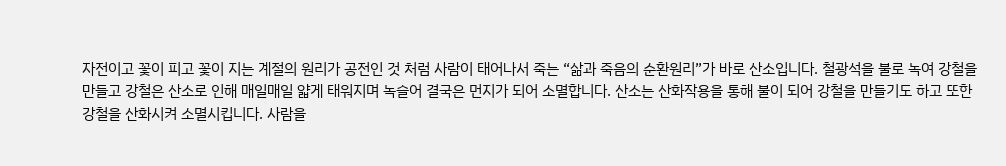자전이고 꽃이 피고 꽃이 지는 계절의 원리가 공전인 것 처럼 사람이 태어나서 죽는 “삶과 죽음의 순환원리”가 바로 산소입니다. 철광석을 불로 녹여 강철을 만들고 강철은 산소로 인해 매일매일 얇게 태워지며 녹슬어 결국은 먼지가 되어 소멸합니다. 산소는 산화작용을 통해 불이 되어 강철을 만들기도 하고 또한 강철을 산화시켜 소멸시킵니다. 사람을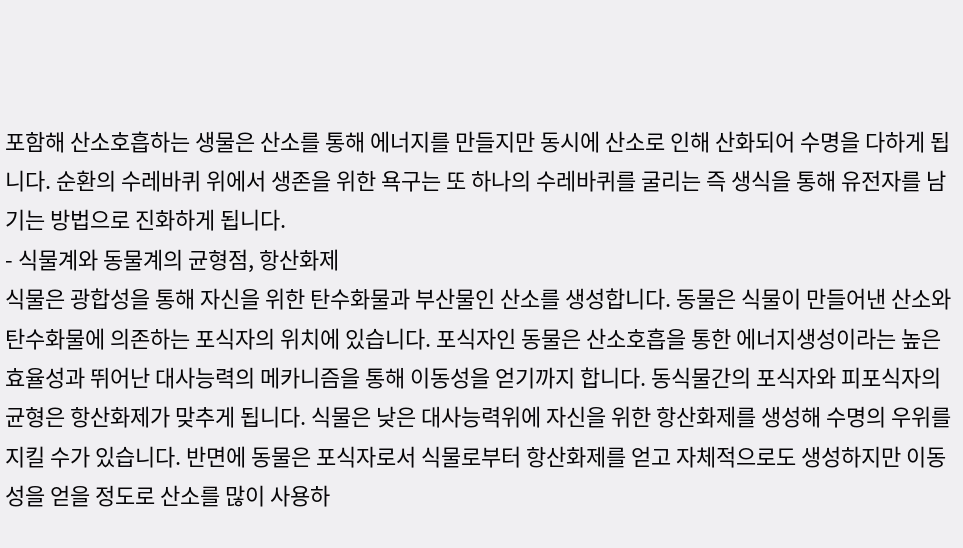포함해 산소호흡하는 생물은 산소를 통해 에너지를 만들지만 동시에 산소로 인해 산화되어 수명을 다하게 됩니다. 순환의 수레바퀴 위에서 생존을 위한 욕구는 또 하나의 수레바퀴를 굴리는 즉 생식을 통해 유전자를 남기는 방법으로 진화하게 됩니다.
- 식물계와 동물계의 균형점, 항산화제
식물은 광합성을 통해 자신을 위한 탄수화물과 부산물인 산소를 생성합니다. 동물은 식물이 만들어낸 산소와 탄수화물에 의존하는 포식자의 위치에 있습니다. 포식자인 동물은 산소호흡을 통한 에너지생성이라는 높은 효율성과 뛰어난 대사능력의 메카니즘을 통해 이동성을 얻기까지 합니다. 동식물간의 포식자와 피포식자의 균형은 항산화제가 맞추게 됩니다. 식물은 낮은 대사능력위에 자신을 위한 항산화제를 생성해 수명의 우위를 지킬 수가 있습니다. 반면에 동물은 포식자로서 식물로부터 항산화제를 얻고 자체적으로도 생성하지만 이동성을 얻을 정도로 산소를 많이 사용하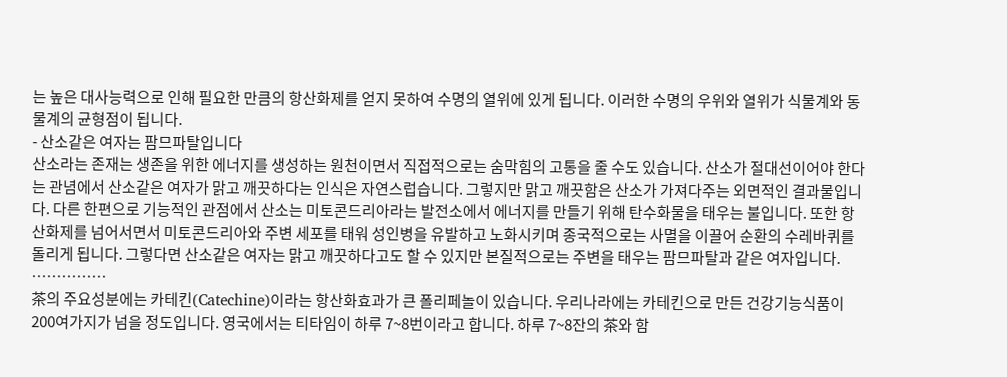는 높은 대사능력으로 인해 필요한 만큼의 항산화제를 얻지 못하여 수명의 열위에 있게 됩니다. 이러한 수명의 우위와 열위가 식물계와 동물계의 균형점이 됩니다.
- 산소같은 여자는 팜므파탈입니다
산소라는 존재는 생존을 위한 에너지를 생성하는 원천이면서 직접적으로는 숨막힘의 고통을 줄 수도 있습니다. 산소가 절대선이어야 한다는 관념에서 산소같은 여자가 맑고 깨끗하다는 인식은 자연스럽습니다. 그렇지만 맑고 깨끗함은 산소가 가져다주는 외면적인 결과물입니다. 다른 한편으로 기능적인 관점에서 산소는 미토콘드리아라는 발전소에서 에너지를 만들기 위해 탄수화물을 태우는 불입니다. 또한 항산화제를 넘어서면서 미토콘드리아와 주변 세포를 태워 성인병을 유발하고 노화시키며 종국적으로는 사멸을 이끌어 순환의 수레바퀴를 돌리게 됩니다. 그렇다면 산소같은 여자는 맑고 깨끗하다고도 할 수 있지만 본질적으로는 주변을 태우는 팜므파탈과 같은 여자입니다.
……………
茶의 주요성분에는 카테킨(Catechine)이라는 항산화효과가 큰 폴리페놀이 있습니다. 우리나라에는 카테킨으로 만든 건강기능식품이 200여가지가 넘을 정도입니다. 영국에서는 티타임이 하루 7~8번이라고 합니다. 하루 7~8잔의 茶와 함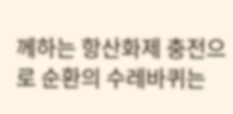께하는 항산화제 충전으로 순환의 수레바퀴는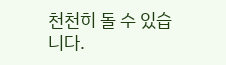천천히 돌 수 있습니다.